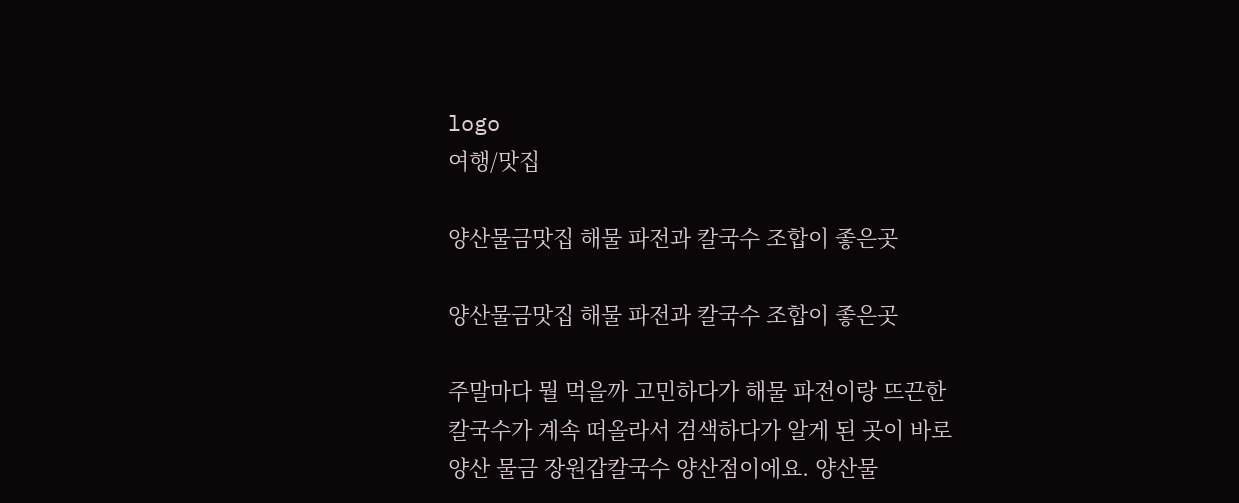logo
여행/맛집

양산물금맛집 해물 파전과 칼국수 조합이 좋은곳

양산물금맛집 해물 파전과 칼국수 조합이 좋은곳

주말마다 뭘 먹을까 고민하다가 해물 파전이랑 뜨끈한 칼국수가 계속 떠올라서 검색하다가 알게 된 곳이 바로 양산 물금 장원갑칼국수 양산점이에요. 양산물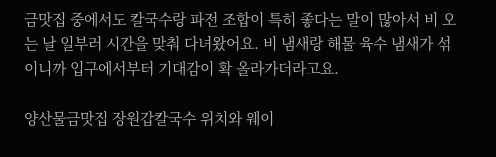금맛집 중에서도 칼국수랑 파전 조합이 특히 좋다는 말이 많아서 비 오는 날 일부러 시간을 맞춰 다녀왔어요. 비 냄새랑 해물 육수 냄새가 섞이니까 입구에서부터 기대감이 확 올라가더라고요.

양산물금맛집 장원갑칼국수 위치와 웨이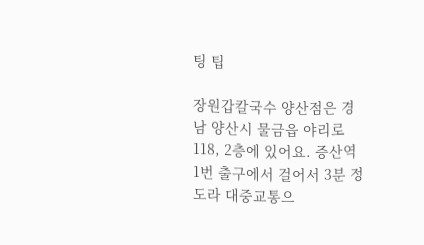팅 팁

장원갑칼국수 양산점은 경남 양산시 물금읍 야리로 118, 2층에 있어요. 증산역 1번 출구에서 걸어서 3분 정도라 대중교통으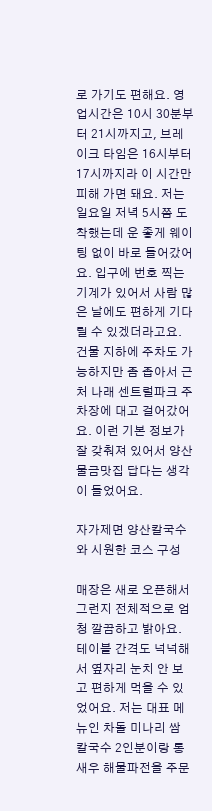로 가기도 편해요. 영업시간은 10시 30분부터 21시까지고, 브레이크 타임은 16시부터 17시까지라 이 시간만 피해 가면 돼요. 저는 일요일 저녁 5시쯤 도착했는데 운 좋게 웨이팅 없이 바로 들어갔어요. 입구에 번호 찍는 기계가 있어서 사람 많은 날에도 편하게 기다릴 수 있겠더라고요. 건물 지하에 주차도 가능하지만 좀 좁아서 근처 나래 센트럴파크 주차장에 대고 걸어갔어요. 이런 기본 정보가 잘 갖춰져 있어서 양산물금맛집 답다는 생각이 들었어요.

자가제면 양산칼국수와 시원한 코스 구성

매장은 새로 오픈해서 그런지 전체적으로 엄청 깔끔하고 밝아요. 테이블 간격도 넉넉해서 옆자리 눈치 안 보고 편하게 먹을 수 있었어요. 저는 대표 메뉴인 차돌 미나리 쌈 칼국수 2인분이랑 통새우 해물파전을 주문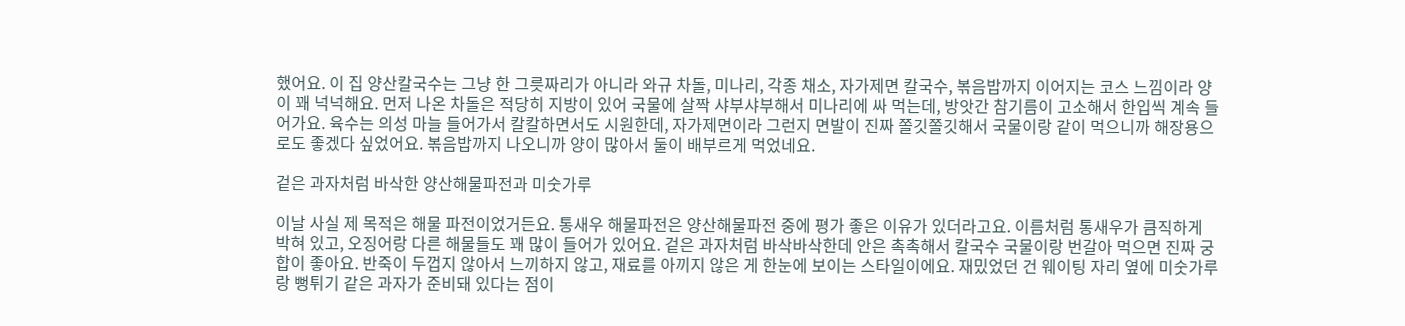했어요. 이 집 양산칼국수는 그냥 한 그릇짜리가 아니라 와규 차돌, 미나리, 각종 채소, 자가제면 칼국수, 볶음밥까지 이어지는 코스 느낌이라 양이 꽤 넉넉해요. 먼저 나온 차돌은 적당히 지방이 있어 국물에 살짝 샤부샤부해서 미나리에 싸 먹는데, 방앗간 참기름이 고소해서 한입씩 계속 들어가요. 육수는 의성 마늘 들어가서 칼칼하면서도 시원한데, 자가제면이라 그런지 면발이 진짜 쫄깃쫄깃해서 국물이랑 같이 먹으니까 해장용으로도 좋겠다 싶었어요. 볶음밥까지 나오니까 양이 많아서 둘이 배부르게 먹었네요.

겉은 과자처럼 바삭한 양산해물파전과 미숫가루

이날 사실 제 목적은 해물 파전이었거든요. 통새우 해물파전은 양산해물파전 중에 평가 좋은 이유가 있더라고요. 이름처럼 통새우가 큼직하게 박혀 있고, 오징어랑 다른 해물들도 꽤 많이 들어가 있어요. 겉은 과자처럼 바삭바삭한데 안은 촉촉해서 칼국수 국물이랑 번갈아 먹으면 진짜 궁합이 좋아요. 반죽이 두껍지 않아서 느끼하지 않고, 재료를 아끼지 않은 게 한눈에 보이는 스타일이에요. 재밌었던 건 웨이팅 자리 옆에 미숫가루랑 뻥튀기 같은 과자가 준비돼 있다는 점이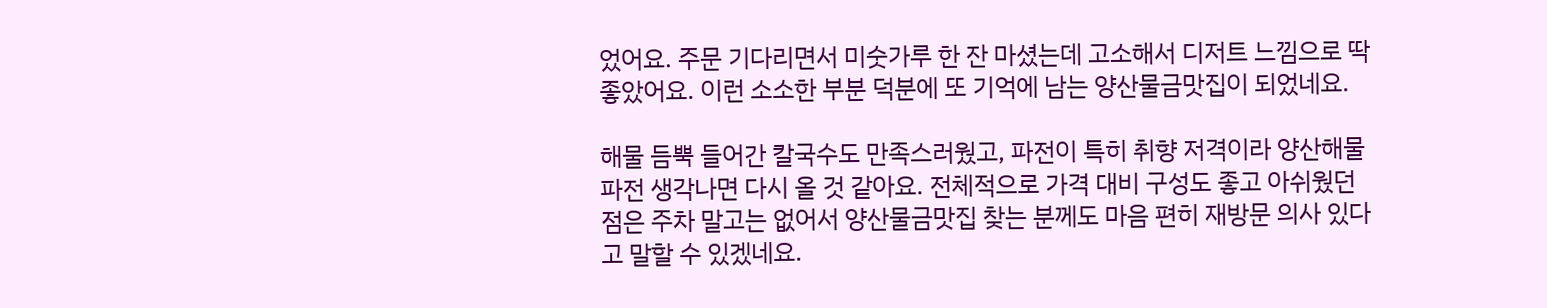었어요. 주문 기다리면서 미숫가루 한 잔 마셨는데 고소해서 디저트 느낌으로 딱 좋았어요. 이런 소소한 부분 덕분에 또 기억에 남는 양산물금맛집이 되었네요.

해물 듬뿍 들어간 칼국수도 만족스러웠고, 파전이 특히 취향 저격이라 양산해물파전 생각나면 다시 올 것 같아요. 전체적으로 가격 대비 구성도 좋고 아쉬웠던 점은 주차 말고는 없어서 양산물금맛집 찾는 분께도 마음 편히 재방문 의사 있다고 말할 수 있겠네요.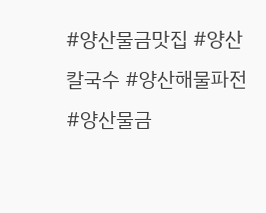#양산물금맛집 #양산칼국수 #양산해물파전 #양산물금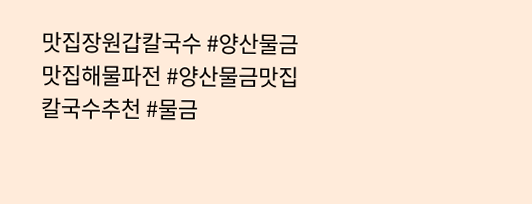맛집장원갑칼국수 #양산물금맛집해물파전 #양산물금맛집칼국수추천 #물금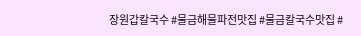장원갑칼국수 #물금해물파전맛집 #물금칼국수맛집 #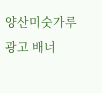양산미숫가루
광고 배너